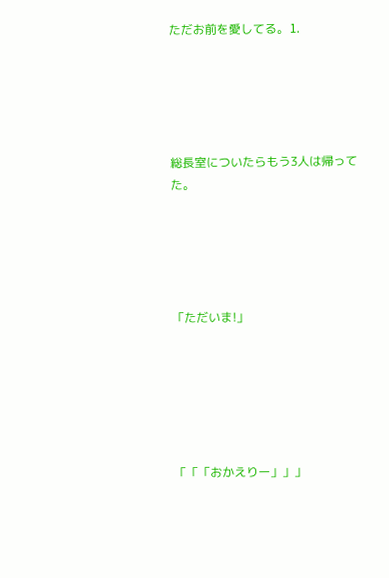ただお前を愛してる。⒈





総長室についたらもう3人は帰ってた。





「ただいま!」






「「「おかえりー」」」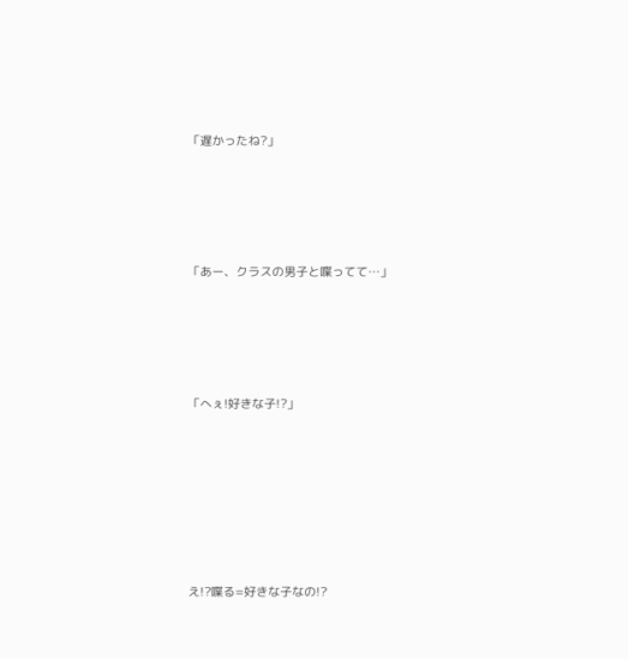「遅かったね?」






「あー、クラスの男子と喋ってて…」






「へぇ!好きな子!?」









え!?喋る=好きな子なの!?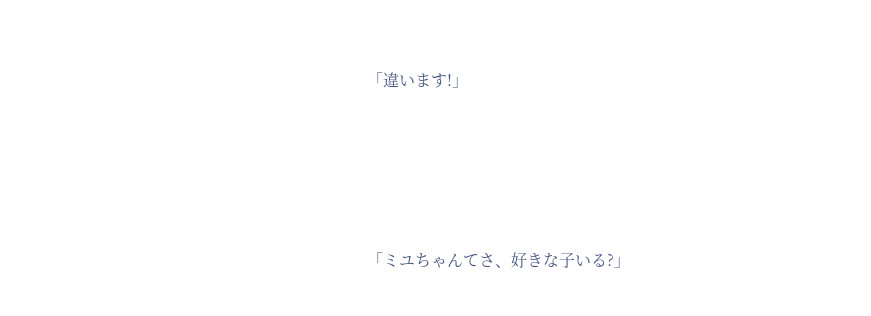「違います!」









「ミユちゃんてさ、好きな子いる?」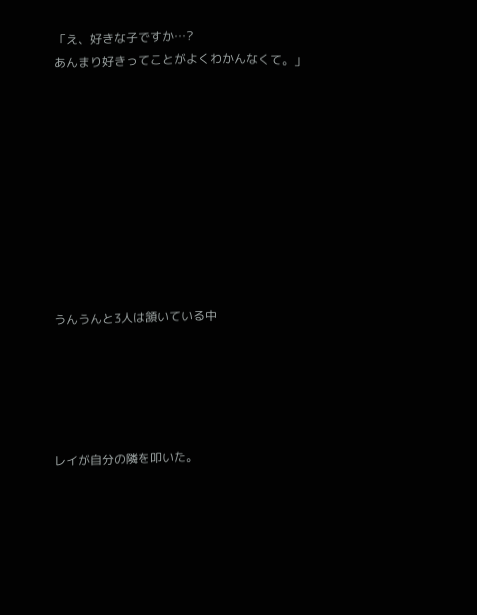「え、好きな子ですか…?
あんまり好きってことがよくわかんなくて。」










うんうんと3人は頷いている中





レイが自分の隣を叩いた。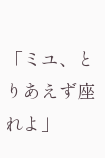「ミユ、とりあえず座れよ」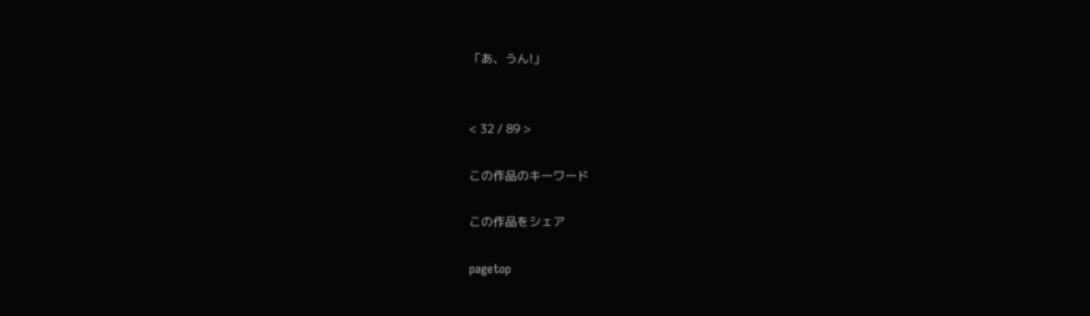「あ、うん!」


< 32 / 89 >

この作品のキーワード

この作品をシェア

pagetop